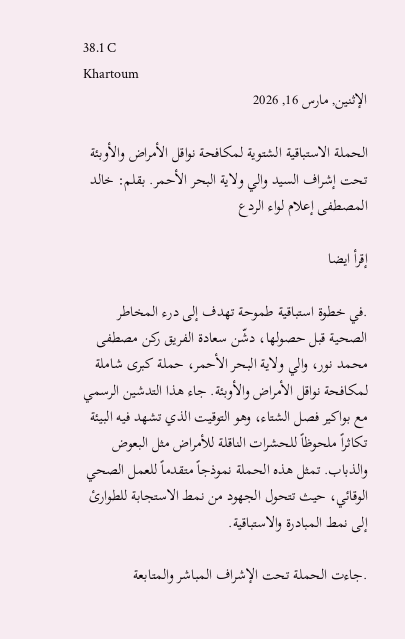38.1 C
Khartoum
الإثنين, مارس 16, 2026

الحملة الاستباقية الشتوية لمكافحة نواقل الأمراض والأوبئة تحت إشراف السيد والي ولاية البحر الأحمر. بقلم: خالد المصطفى إعلام لواء الردع

إقرأ ايضا

.في خطوة استباقية طموحة تهدف إلى درء المخاطر الصحية قبل حصولها، دشّن سعادة الفريق ركن مصطفى محمد نور، والي ولاية البحر الأحمر، حملة كبرى شاملة لمكافحة نواقل الأمراض والأوبئة. جاء هذا التدشين الرسمي مع بواكير فصل الشتاء، وهو التوقيت الذي تشهد فيه البيئة تكاثراً ملحوظاً للحشرات الناقلة للأمراض مثل البعوض والذباب. تمثل هذه الحملة نموذجاً متقدماً للعمل الصحي الوقائي، حيث تتحول الجهود من نمط الاستجابة للطوارئ إلى نمط المبادرة والاستباقية.

.جاءت الحملة تحت الإشراف المباشر والمتابعة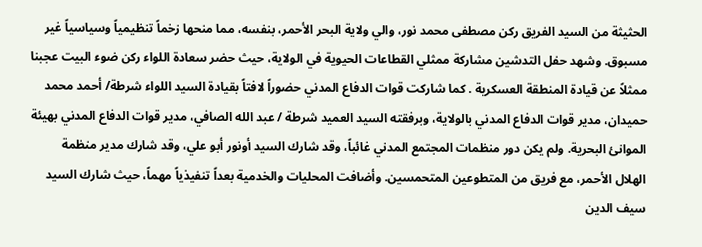الحثيثة من السيد الفريق ركن مصطفى محمد نور، والي ولاية البحر الأحمر، بنفسه، مما منحها زخماً تنظيمياً وسياسياً غير مسبوق. وشهد حفل التدشين مشاركة ممثلي القطاعات الحيوية في الولاية، حيث حضر سعادة اللواء ركن ضوء البيت عجبنا ممثلاً عن قيادة المنطقة العسكرية . كما شاركت قوات الدفاع المدني حضوراً لافتاً بقيادة السيد اللواء شرطة/ أحمد محمد حميدان، مدير قوات الدفاع المدني بالولاية، وبرفقته السيد العميد شرطة / عبد الله الصافي، مدير قوات الدفاع المدني بهيئة الموانئ البحرية. ولم يكن دور منظمات المجتمع المدني غائباً، وقد شارك السيد أونور أبو علي، وقد شارك مدير منظمة الهلال الأحمر، مع فريق من المتطوعين المتحمسين. وأضافت المحليات والخدمية بعداً تنفيذياً مهماً، حيث شارك السيد سيف الدين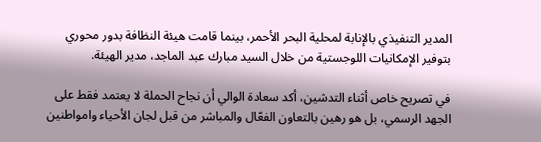المدير التنفيذي بالإنابة لمحلية البحر الأحمر، بينما قامت هيئة النظافة بدور محوري بتوفير الإمكانيات اللوجستية من خلال السيد مبارك عبد الماجد، مدير الهيئة.

في تصريح خاص أثناء التدشين، أكد سعادة الوالي أن نجاح الحملة لا يعتمد فقط على الجهد الرسمي، بل هو رهين بالتعاون الفعّال والمباشر من قبل لجان الأحياء وامواطنين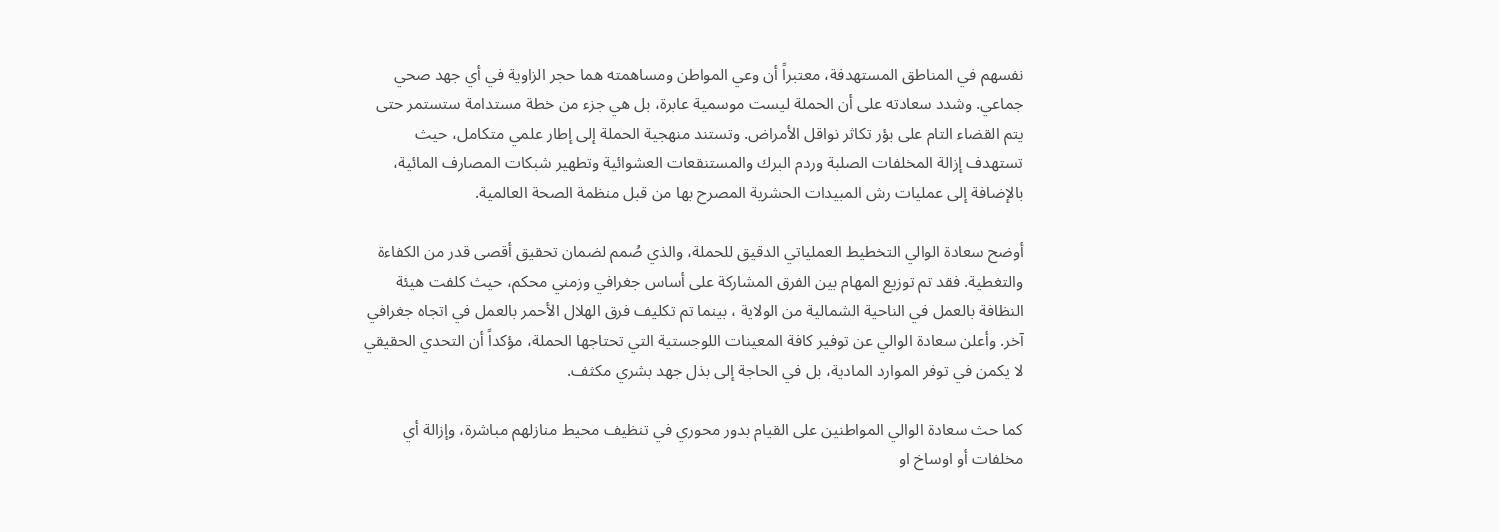نفسهم في المناطق المستهدفة، معتبراً أن وعي المواطن ومساهمته هما حجر الزاوية في أي جهد صحي جماعي. وشدد سعادته على أن الحملة ليست موسمية عابرة، بل هي جزء من خطة مستدامة ستستمر حتى يتم القضاء التام على بؤر تكاثر نواقل الأمراض. وتستند منهجية الحملة إلى إطار علمي متكامل، حيث تستهدف إزالة المخلفات الصلبة وردم البرك والمستنقعات العشوائية وتطهير شبكات المصارف المائية، بالإضافة إلى عمليات رش المبيدات الحشرية المصرح بها من قبل منظمة الصحة العالمية.

أوضح سعادة الوالي التخطيط العملياتي الدقيق للحملة، والذي صُمم لضمان تحقيق أقصى قدر من الكفاءة والتغطية. فقد تم توزيع المهام بين الفرق المشاركة على أساس جغرافي وزمني محكم، حيث كلفت هيئة النظافة بالعمل في الناحية الشمالية من الولاية ، بينما تم تكليف فرق الهلال الأحمر بالعمل في اتجاه جغرافي آخر. وأعلن سعادة الوالي عن توفير كافة المعينات اللوجستية التي تحتاجها الحملة، مؤكداً أن التحدي الحقيقي لا يكمن في توفر الموارد المادية، بل في الحاجة إلى بذل جهد بشري مكثف.

كما حث سعادة الوالي المواطنين على القيام بدور محوري في تنظيف محيط منازلهم مباشرة، وإزالة أي مخلفات أو اوساخ او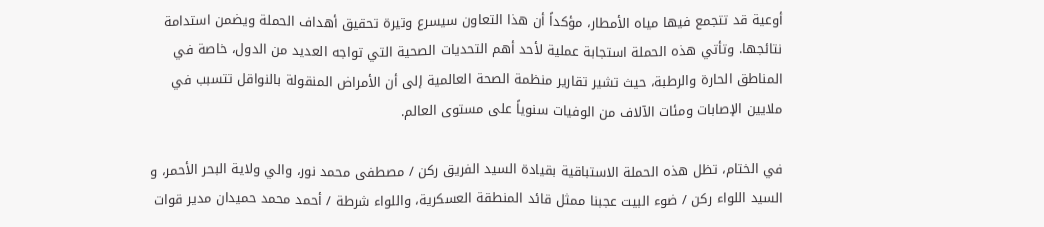أوعية قد تتجمع فيها مياه الأمطار، مؤكداً أن هذا التعاون سيسرع وتيرة تحقيق أهداف الحملة ويضمن استدامة نتائجها. وتأتي هذه الحملة استجابة عملية لأحد أهم التحديات الصحية التي تواجه العديد من الدول، خاصة في المناطق الحارة والرطبة، حيث تشير تقارير منظمة الصحة العالمية إلى أن الأمراض المنقولة بالنواقل تتسبب في ملايين الإصابات ومئات الآلاف من الوفيات سنوياً على مستوى العالم.

في الختام، تظل هذه الحملة الاستباقية بقيادة السيد الفريق ركن / مصطفى محمد نور، والي ولاية البحر الأحمر، و السيد اللواء ركن / ضوء البيت عجبنا ممثل قائد المنطقة العسكرية، واللواء شرطة / أحمد محمد حميدان مدير قوات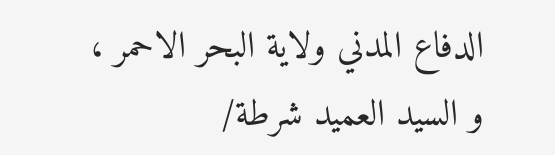الدفاع المدني ولاية البحر الاحمر ، و السيد العميد شرطة/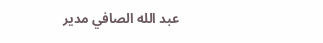عبد الله الصافي مدير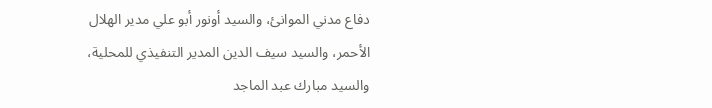دفاع مدني الموانئ، والسيد أونور أبو علي مدير الهلال الأحمر، والسيد سيف الدين المدير التنفيذي للمحلية، والسيد مبارك عبد الماجد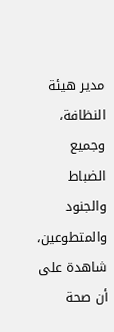مدير هيئة النظافة، وجميع الضباط والجنود والمتطوعين، شاهدة على أن صحة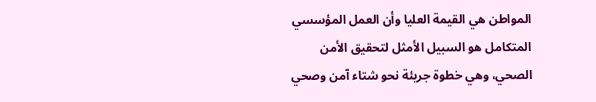المواطن هي القيمة العليا وأن العمل المؤسسي المتكامل هو السبيل الأمثل لتحقيق الأمن الصحي، وهي خطوة جريئة نحو شتاء آمن وصحي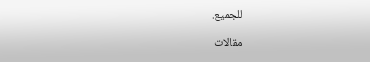للجميع.

مقالات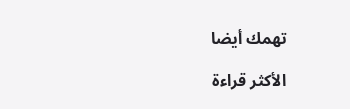تهمك أيضا

الأكثر قراءة